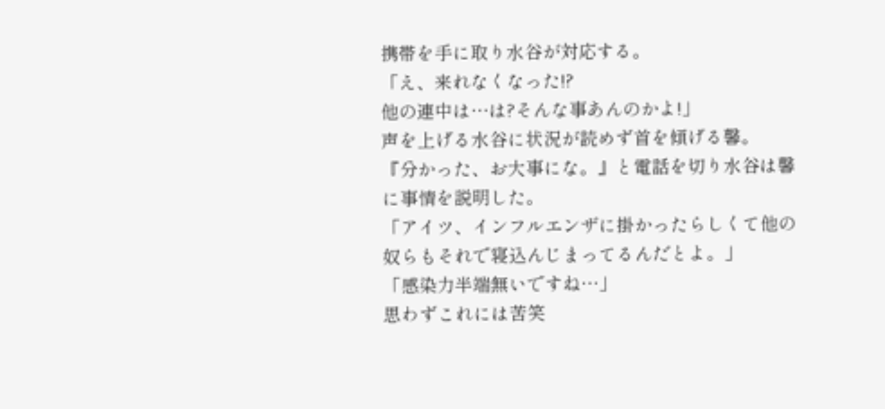携帯を手に取り水谷が対応する。
「え、来れなくなった!?
他の連中は…は?そんな事あんのかよ!」
声を上げる水谷に状況が読めず首を傾げる馨。
『分かった、お大事にな。』と電話を切り水谷は馨に事情を説明した。
「アイツ、インフルエンザに掛かったらしくて他の奴らもそれで寝込んじまってるんだとよ。」
「感染力半端無いですね…」
思わずこれには苦笑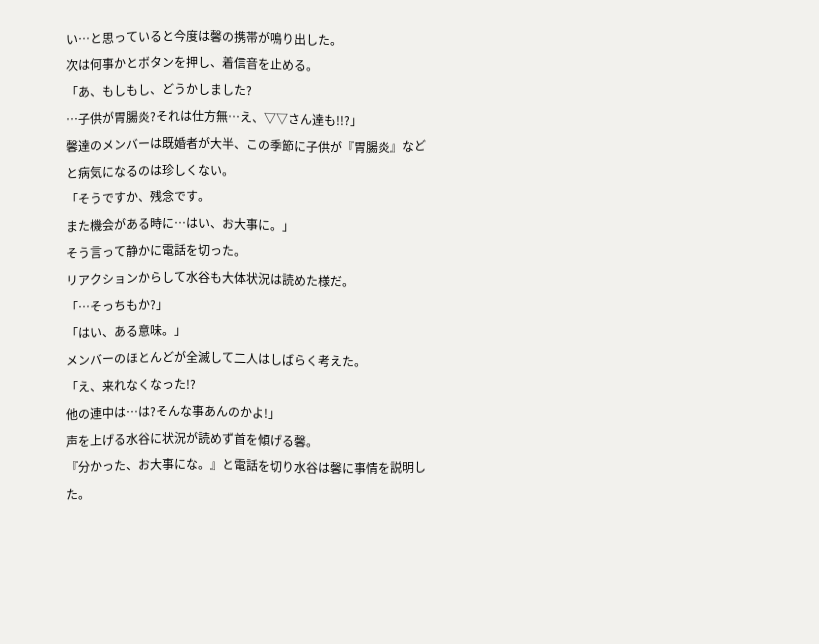い…と思っていると今度は馨の携帯が鳴り出した。
次は何事かとボタンを押し、着信音を止める。
「あ、もしもし、どうかしました?
…子供が胃腸炎?それは仕方無…え、▽▽さん達も!!?」
馨達のメンバーは既婚者が大半、この季節に子供が『胃腸炎』などと病気になるのは珍しくない。
「そうですか、残念です。
また機会がある時に…はい、お大事に。」
そう言って静かに電話を切った。
リアクションからして水谷も大体状況は読めた様だ。
「…そっちもか?」
「はい、ある意味。」
メンバーのほとんどが全滅して二人はしばらく考えた。
「え、来れなくなった!?
他の連中は…は?そんな事あんのかよ!」
声を上げる水谷に状況が読めず首を傾げる馨。
『分かった、お大事にな。』と電話を切り水谷は馨に事情を説明した。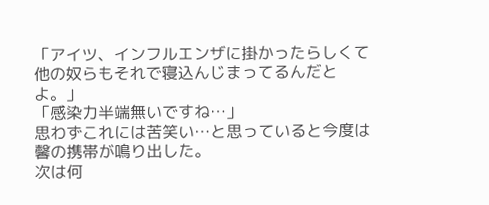「アイツ、インフルエンザに掛かったらしくて他の奴らもそれで寝込んじまってるんだとよ。」
「感染力半端無いですね…」
思わずこれには苦笑い…と思っていると今度は馨の携帯が鳴り出した。
次は何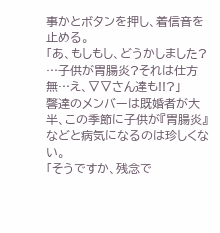事かとボタンを押し、着信音を止める。
「あ、もしもし、どうかしました?
…子供が胃腸炎?それは仕方無…え、▽▽さん達も!!?」
馨達のメンバーは既婚者が大半、この季節に子供が『胃腸炎』などと病気になるのは珍しくない。
「そうですか、残念で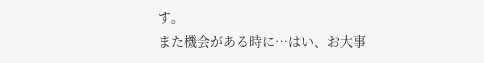す。
また機会がある時に…はい、お大事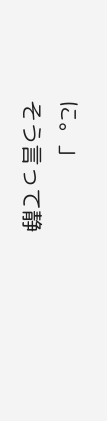に。」
そう言って静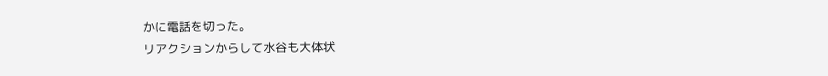かに電話を切った。
リアクションからして水谷も大体状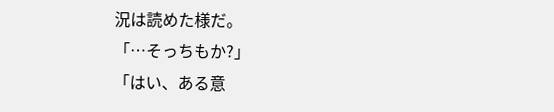況は読めた様だ。
「…そっちもか?」
「はい、ある意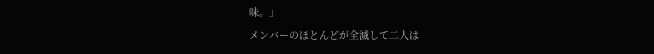味。」
メンバーのほとんどが全滅して二人は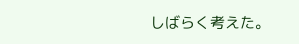しばらく考えた。